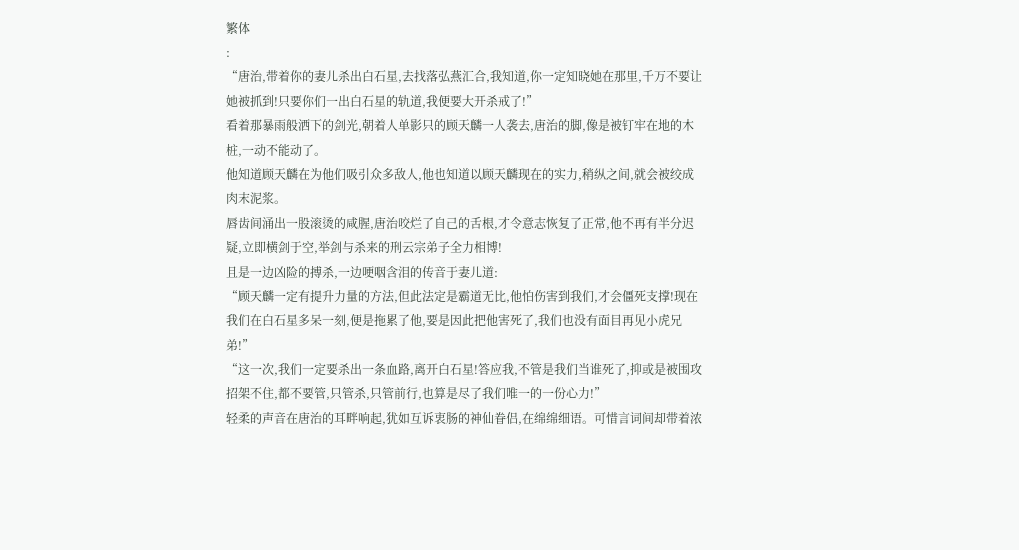繁体
:
“唐治,带着你的妻儿杀出白石星,去找落弘燕汇合,我知道,你一定知晓她在那里,千万不要让她被抓到!只要你们一出白石星的轨道,我便要大开杀戒了!”
看着那暴雨般洒下的剑光,朝着人单影只的顾天麟一人袭去,唐治的脚,像是被钉牢在地的木桩,一动不能动了。
他知道顾天麟在为他们吸引众多敌人,他也知道以顾天麟现在的实力,稍纵之间,就会被绞成肉末泥浆。
唇齿间涌出一股滚烫的咸腥,唐治咬烂了自己的舌根,才令意志恢复了正常,他不再有半分迟疑,立即横剑于空,举剑与杀来的刑云宗弟子全力相博!
且是一边凶险的搏杀,一边哽咽含泪的传音于妻儿道:
“顾天麟一定有提升力量的方法,但此法定是霸道无比,他怕伤害到我们,才会僵死支撑!现在我们在白石星多呆一刻,便是拖累了他,要是因此把他害死了,我们也没有面目再见小虎兄弟!”
“这一次,我们一定要杀出一条血路,离开白石星!答应我,不管是我们当谁死了,抑或是被围攻招架不住,都不要管,只管杀,只管前行,也算是尽了我们唯一的一份心力!”
轻柔的声音在唐治的耳畔响起,犹如互诉衷肠的神仙眷侣,在绵绵细语。可惜言词间却带着浓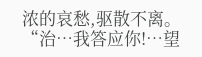浓的哀愁,驱散不离。
“治…我答应你!…望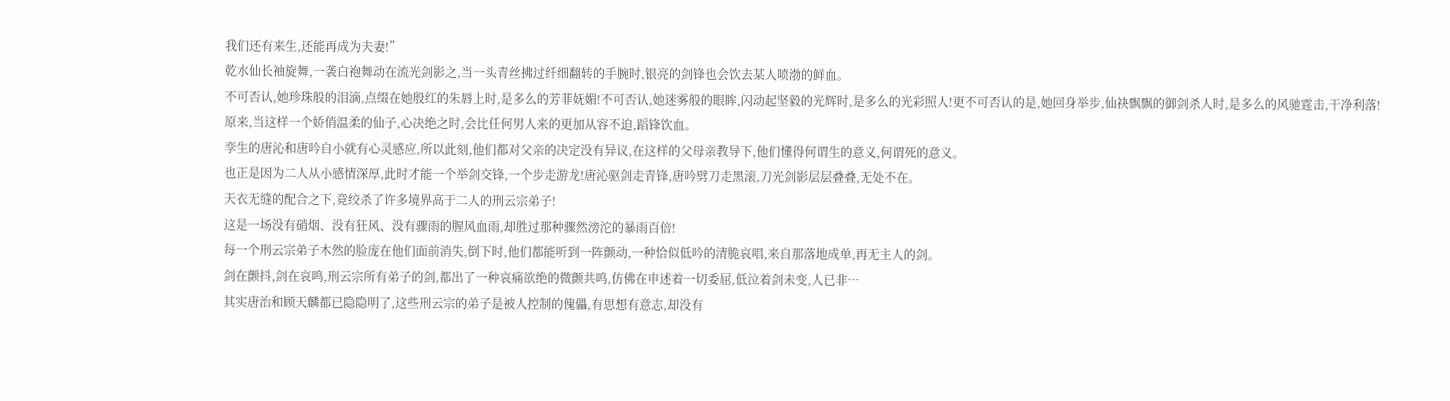我们还有来生,还能再成为夫妻!”
乾水仙长袖旋舞,一袭白袍舞动在流光剑影之,当一头青丝拂过纤细翻转的手腕时,银亮的剑锋也会饮去某人喷渤的鲜血。
不可否认,她珍珠般的泪滴,点缀在她殷红的朱唇上时,是多么的芳菲妩媚!不可否认,她迷雾般的眼眸,闪动起坚毅的光辉时,是多么的光彩照人!更不可否认的是,她回身举步,仙袂飘飘的御剑杀人时,是多么的风驰霆击,干净利落!
原来,当这样一个娇俏温柔的仙子,心决绝之时,会比任何男人来的更加从容不迫,蹈锋饮血。
孪生的唐沁和唐吟自小就有心灵感应,所以此刻,他们都对父亲的决定没有异议,在这样的父母亲教导下,他们懂得何谓生的意义,何谓死的意义。
也正是因为二人从小感情深厚,此时才能一个举剑交锋,一个步走游龙!唐沁驱剑走青锋,唐吟劈刀走黑滚,刀光剑影层层叠叠,无处不在。
天衣无缝的配合之下,竟绞杀了许多境界高于二人的刑云宗弟子!
这是一场没有硝烟、没有狂风、没有骤雨的腥风血雨,却胜过那种骤然滂沱的暴雨百倍!
每一个刑云宗弟子木然的脸庞在他们面前消失,倒下时,他们都能听到一阵颤动,一种恰似低吟的清脆哀唱,来自那落地成单,再无主人的剑。
剑在颤抖,剑在哀鸣,刑云宗所有弟子的剑,都出了一种哀痛欲绝的微颤共鸣,仿佛在申述着一切委屈,低泣着剑未变,人已非…
其实唐治和顾天麟都已隐隐明了,这些刑云宗的弟子是被人控制的傀儡,有思想有意志,却没有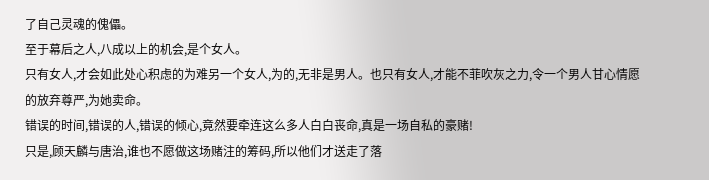了自己灵魂的傀儡。
至于幕后之人,八成以上的机会,是个女人。
只有女人,才会如此处心积虑的为难另一个女人,为的,无非是男人。也只有女人,才能不菲吹灰之力,令一个男人甘心情愿的放弃尊严,为她卖命。
错误的时间,错误的人,错误的倾心,竟然要牵连这么多人白白丧命,真是一场自私的豪赌!
只是,顾天麟与唐治,谁也不愿做这场赌注的筹码,所以他们才送走了落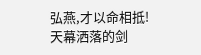弘燕,才以命相抵!
天幕洒落的剑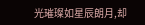光璀璨如星辰朗月,却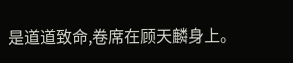是道道致命,卷席在顾天麟身上。